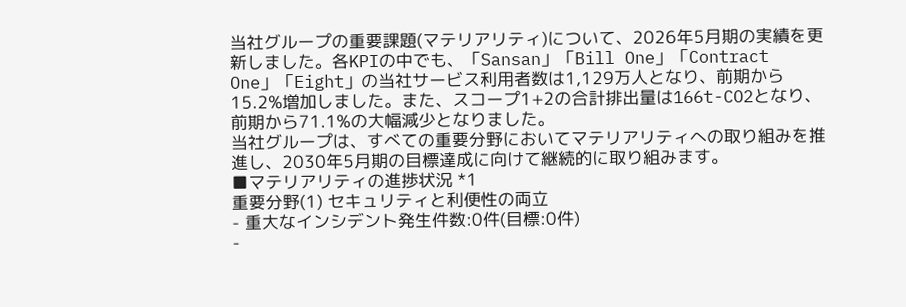当社グループの重要課題(マテリアリティ)について、2026年5月期の実績を更新しました。各KPIの中でも、「Sansan」「Bill One」「Contract One」「Eight」の当社サービス利用者数は1,129万人となり、前期から15.2%増加しました。また、スコープ1+2の合計排出量は166t-CO2となり、前期から71.1%の大幅減少となりました。
当社グループは、すべての重要分野においてマテリアリティへの取り組みを推進し、2030年5月期の目標達成に向けて継続的に取り組みます。
■マテリアリティの進捗状況 *1
重要分野(1) セキュリティと利便性の両立
- 重大なインシデント発生件数:0件(目標:0件)
-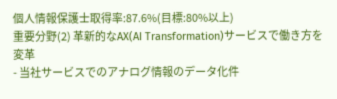個人情報保護士取得率:87.6%(目標:80%以上)
重要分野(2) 革新的なAX(AI Transformation)サービスで働き方を変革
- 当社サービスでのアナログ情報のデータ化件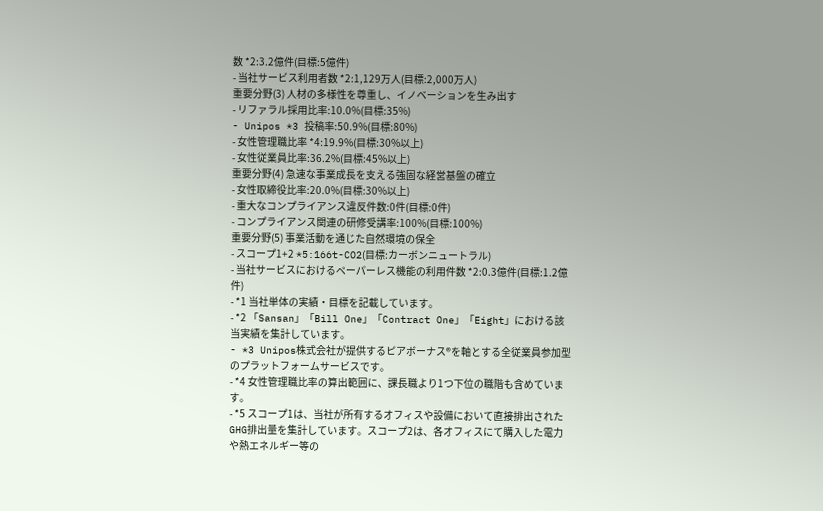数 *2:3.2億件(目標:5億件)
- 当社サービス利用者数 *2:1,129万人(目標:2,000万人)
重要分野(3) 人材の多様性を尊重し、イノベーションを生み出す
- リファラル採用比率:10.0%(目標:35%)
- Unipos *3 投稿率:50.9%(目標:80%)
- 女性管理職比率 *4:19.9%(目標:30%以上)
- 女性従業員比率:36.2%(目標:45%以上)
重要分野(4) 急速な事業成長を支える強固な経営基盤の確立
- 女性取締役比率:20.0%(目標:30%以上)
- 重大なコンプライアンス違反件数:0件(目標:0件)
- コンプライアンス関連の研修受講率:100%(目標:100%)
重要分野(5) 事業活動を通じた自然環境の保全
- スコープ1+2 *5:166t-CO2(目標:カーボンニュートラル)
- 当社サービスにおけるペーパーレス機能の利用件数 *2:0.3億件(目標:1.2億件)
- *1 当社単体の実績・目標を記載しています。
- *2 「Sansan」「Bill One」「Contract One」「Eight」における該当実績を集計しています。
- *3 Unipos株式会社が提供するピアボーナス®を軸とする全従業員参加型のプラットフォームサービスです。
- *4 女性管理職比率の算出範囲に、課長職より1つ下位の職階も含めています。
- *5 スコープ1は、当社が所有するオフィスや設備において直接排出されたGHG排出量を集計しています。スコープ2は、各オフィスにて購入した電力や熱エネルギー等の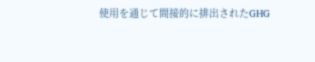使用を通じて間接的に排出されたGHG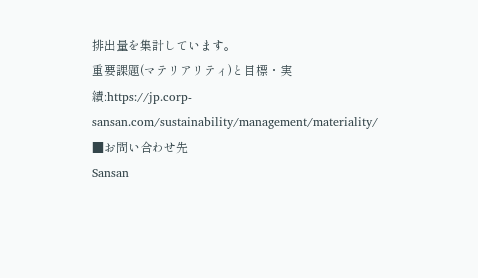排出量を集計しています。
重要課題(マテリアリティ)と目標・実績:https://jp.corp-sansan.com/sustainability/management/materiality/
■お問い合わせ先
Sansan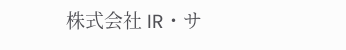株式会社 IR・サ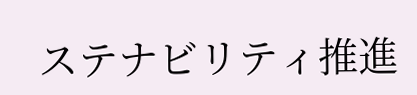ステナビリティ推進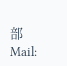部
Mail: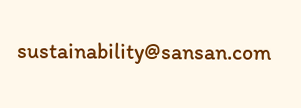sustainability@sansan.com